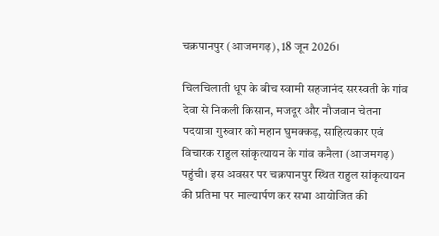चक्रपानपुर (आजमगढ़), 18 जून 2026।

चिलचिलाती धूप के बीच स्वामी सहजानंद सरस्वती के गांव देवा से निकली किसान, मजदूर और नौजवान चेतना पदयात्रा गुरुवार को महान घुमक्कड़, साहित्यकार एवं विचारक राहुल सांकृत्यायन के गांव कनैला (आजमगढ़) पहुंची। इस अवसर पर चक्रपानपुर स्थित राहुल सांकृत्यायन की प्रतिमा पर माल्यार्पण कर सभा आयोजित की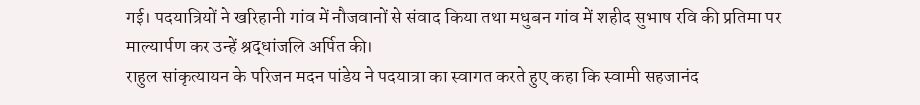गई। पदयात्रियों ने खरिहानी गांव में नौजवानों से संवाद किया तथा मधुबन गांव में शहीद सुभाष रवि की प्रतिमा पर माल्यार्पण कर उन्हें श्रद्धांजलि अर्पित की।
राहुल सांकृत्यायन के परिजन मदन पांडेय ने पदयात्रा का स्वागत करते हुए कहा कि स्वामी सहजानंद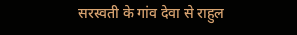सरस्वती के गांव देवा से राहुल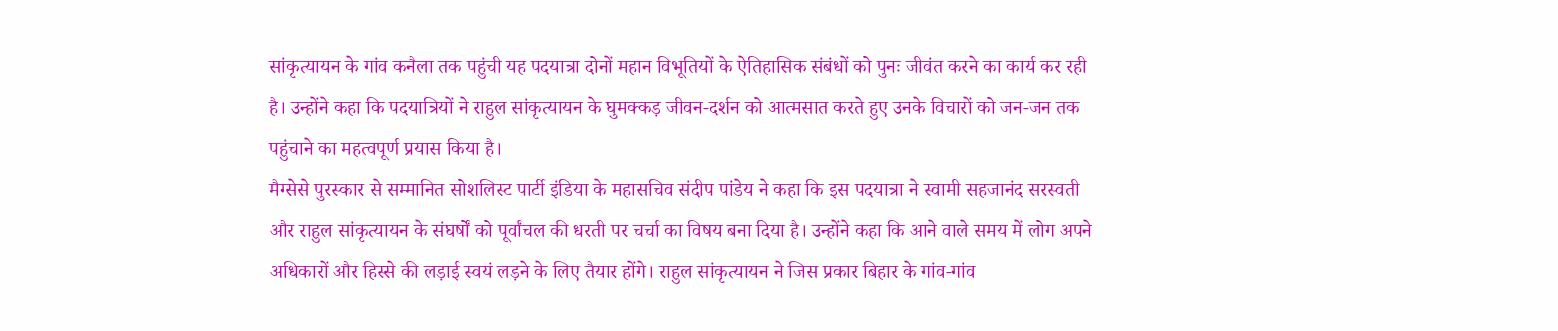सांकृत्यायन के गांव कनैला तक पहुंची यह पदयात्रा दोनों महान विभूतियों के ऐतिहासिक संबंधों को पुनः जीवंत करने का कार्य कर रही है। उन्होंने कहा कि पदयात्रियों ने राहुल सांकृत्यायन के घुमक्कड़ जीवन-दर्शन को आत्मसात करते हुए उनके विचारों को जन-जन तक पहुंचाने का महत्वपूर्ण प्रयास किया है।
मैग्सेसे पुरस्कार से सम्मानित सोशलिस्ट पार्टी इंडिया के महासचिव संदीप पांडेय ने कहा कि इस पदयात्रा ने स्वामी सहजानंद सरस्वती और राहुल सांकृत्यायन के संघर्षों को पूर्वांचल की धरती पर चर्चा का विषय बना दिया है। उन्होंने कहा कि आने वाले समय में लोग अपने अधिकारों और हिस्से की लड़ाई स्वयं लड़ने के लिए तैयार होंगे। राहुल सांकृत्यायन ने जिस प्रकार बिहार के गांव-गांव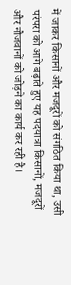में जाकर किसानों और मजदूरों को संगठित किया था, उसी परंपरा को आगे बढ़ाते हुए यह पदयात्रा किसानों, मजदूरों और नौजवानों को जोड़ने का कार्य कर रही है।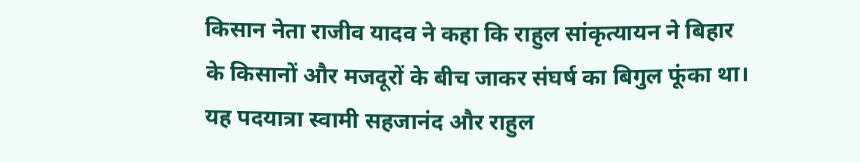किसान नेता राजीव यादव ने कहा कि राहुल सांकृत्यायन ने बिहार के किसानों और मजदूरों के बीच जाकर संघर्ष का बिगुल फूंका था। यह पदयात्रा स्वामी सहजानंद और राहुल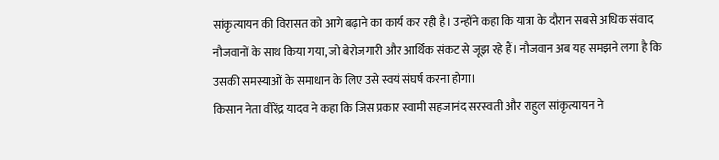सांकृत्यायन की विरासत को आगे बढ़ाने का कार्य कर रही है। उन्होंने कहा कि यात्रा के दौरान सबसे अधिक संवाद नौजवानों के साथ किया गया, जो बेरोजगारी और आर्थिक संकट से जूझ रहे हैं। नौजवान अब यह समझने लगा है कि उसकी समस्याओं के समाधान के लिए उसे स्वयं संघर्ष करना होगा।
किसान नेता वीरेंद्र यादव ने कहा कि जिस प्रकार स्वामी सहजानंद सरस्वती और राहुल सांकृत्यायन ने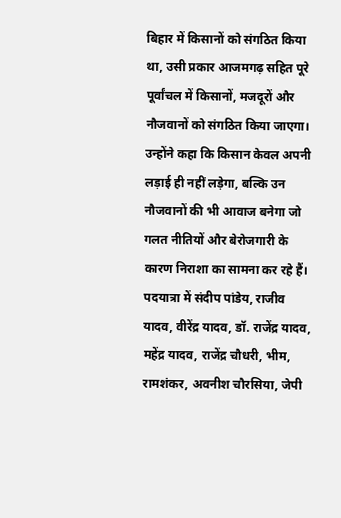बिहार में किसानों को संगठित किया था, उसी प्रकार आजमगढ़ सहित पूरे पूर्वांचल में किसानों, मजदूरों और नौजवानों को संगठित किया जाएगा। उन्होंने कहा कि किसान केवल अपनी लड़ाई ही नहीं लड़ेगा, बल्कि उन नौजवानों की भी आवाज बनेगा जो गलत नीतियों और बेरोजगारी के कारण निराशा का सामना कर रहे हैं।
पदयात्रा में संदीप पांडेय, राजीव यादव, वीरेंद्र यादव, डॉ. राजेंद्र यादव, महेंद्र यादव, राजेंद्र चौधरी, भीम, रामशंकर, अवनीश चौरसिया, जेपी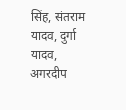सिंह, संतराम यादव, दुर्गा यादव, अगरदीप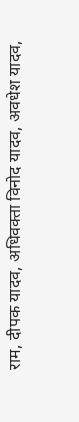राम, दीपक यादव, अधिवक्ता विनोद यादव, अवधेश यादव,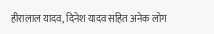हीरालाल यादव, दिनेश यादव सहित अनेक लोग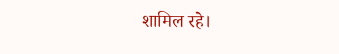शामिल रहे।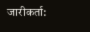जारीकर्ता: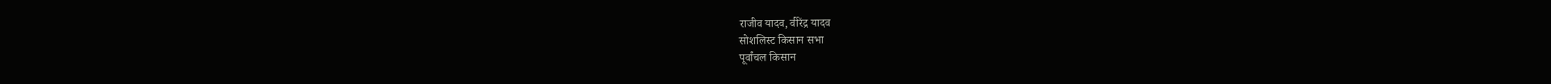राजीव यादव, वीरेंद्र यादव
सोशलिस्ट किसान सभा
पूर्वांचल किसान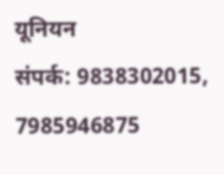यूनियन
संपर्क: 9838302015, 7985946875